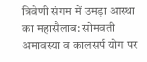त्रिवेणी संगम में उमड़ा आस्था का महासैलाब: सोमवती अमावस्या व कालसर्प योग पर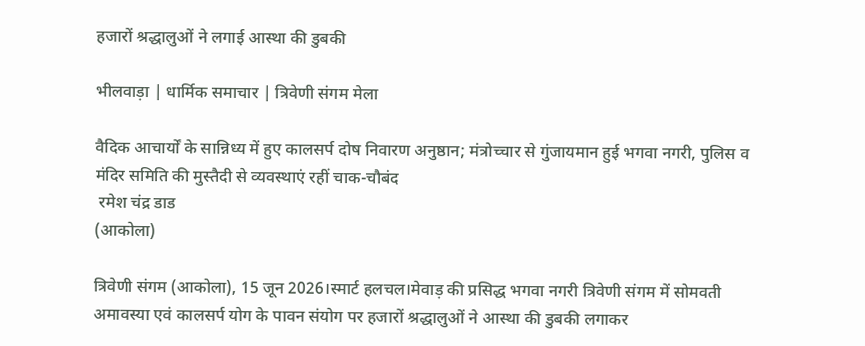हजारों श्रद्धालुओं ने लगाई आस्था की डुबकी

भीलवाड़ा | धार्मिक समाचार | त्रिवेणी संगम मेला

वैदिक आचार्यों के सान्निध्य में हुए कालसर्प दोष निवारण अनुष्ठान; मंत्रोच्चार से गुंजायमान हुई भगवा नगरी, पुलिस व मंदिर समिति की मुस्तैदी से व्यवस्थाएं रहीं चाक-चौबंद
 रमेश चंद्र डाड
(आकोला)

त्रिवेणी संगम (आकोला), 15 जून 2026।स्मार्ट हलचल।मेवाड़ की प्रसिद्ध भगवा नगरी त्रिवेणी संगम में सोमवती अमावस्या एवं कालसर्प योग के पावन संयोग पर हजारों श्रद्धालुओं ने आस्था की डुबकी लगाकर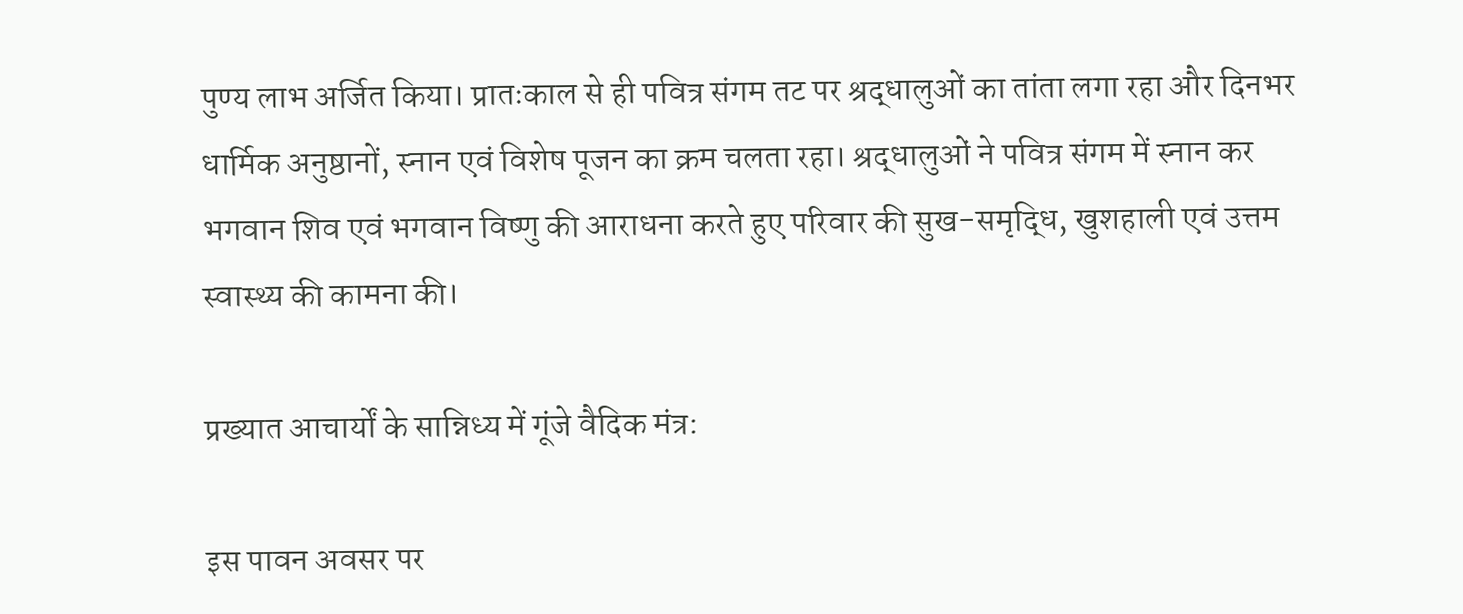पुण्य लाभ अर्जित किया। प्रातःकाल से ही पवित्र संगम तट पर श्रद्धालुओं का तांता लगा रहा और दिनभर धार्मिक अनुष्ठानों, स्नान एवं विशेष पूजन का क्रम चलता रहा। श्रद्धालुओं ने पवित्र संगम में स्नान कर भगवान शिव एवं भगवान विष्णु की आराधना करते हुए परिवार की सुख-समृद्धि, खुशहाली एवं उत्तम स्वास्थ्य की कामना की।

प्रख्यात आचार्यों के सान्निध्य में गूंजे वैदिक मंत्र:

इस पावन अवसर पर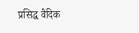प्रसिद्ध वैदिक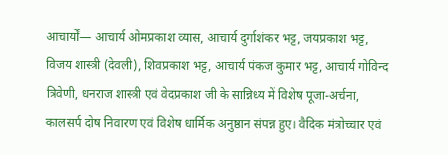आचार्यों— आचार्य ओमप्रकाश व्यास, आचार्य दुर्गाशंकर भट्ट, जयप्रकाश भट्ट, विजय शास्त्री (देवली), शिवप्रकाश भट्ट, आचार्य पंकज कुमार भट्ट, आचार्य गोविन्द त्रिवेणी, धनराज शास्त्री एवं वेदप्रकाश जी के सान्निध्य में विशेष पूजा-अर्चना, कालसर्प दोष निवारण एवं विशेष धार्मिक अनुष्ठान संपन्न हुए। वैदिक मंत्रोच्चार एवं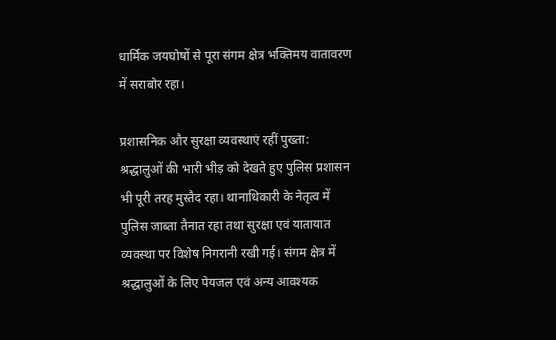धार्मिक जयघोषों से पूरा संगम क्षेत्र भक्तिमय वातावरण में सराबोर रहा।

प्रशासनिक और सुरक्षा व्यवस्थाएं रहीं पुख्ता:
श्रद्धालुओं की भारी भीड़ को देखते हुए पुलिस प्रशासन भी पूरी तरह मुस्तैद रहा। थानाधिकारी के नेतृत्व में पुलिस जाब्ता तैनात रहा तथा सुरक्षा एवं यातायात व्यवस्था पर विशेष निगरानी रखी गई। संगम क्षेत्र में श्रद्धालुओं के लिए पेयजल एवं अन्य आवश्यक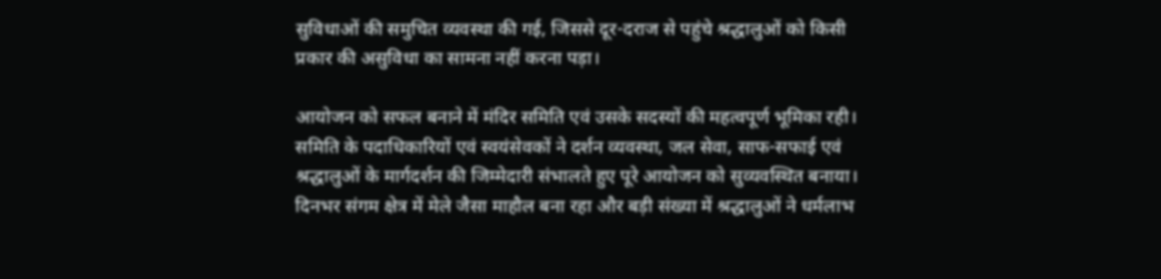सुविधाओं की समुचित व्यवस्था की गई, जिससे दूर-दराज से पहुंचे श्रद्धालुओं को किसी प्रकार की असुविधा का सामना नहीं करना पड़ा।

आयोजन को सफल बनाने में मंदिर समिति एवं उसके सदस्यों की महत्वपूर्ण भूमिका रही। समिति के पदाधिकारियों एवं स्वयंसेवकों ने दर्शन व्यवस्था, जल सेवा, साफ-सफाई एवं श्रद्धालुओं के मार्गदर्शन की जिम्मेदारी संभालते हुए पूरे आयोजन को सुव्यवस्थित बनाया। दिनभर संगम क्षेत्र में मेले जैसा माहौल बना रहा और बड़ी संख्या में श्रद्धालुओं ने धर्मलाभ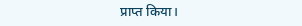प्राप्त किया।